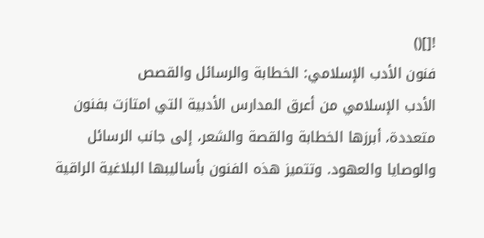![]()
فنون الأدب الإسلامي: الخطابة والرسائل والقصص
الأدب الإسلامي من أعرق المدارس الأدبية التي امتازت بفنون متعددة، أبرزها الخطابة والقصة والشعر، إلى جانب الرسائل والوصايا والعهود. وتتميز هذه الفنون بأساليبها البلاغية الراقية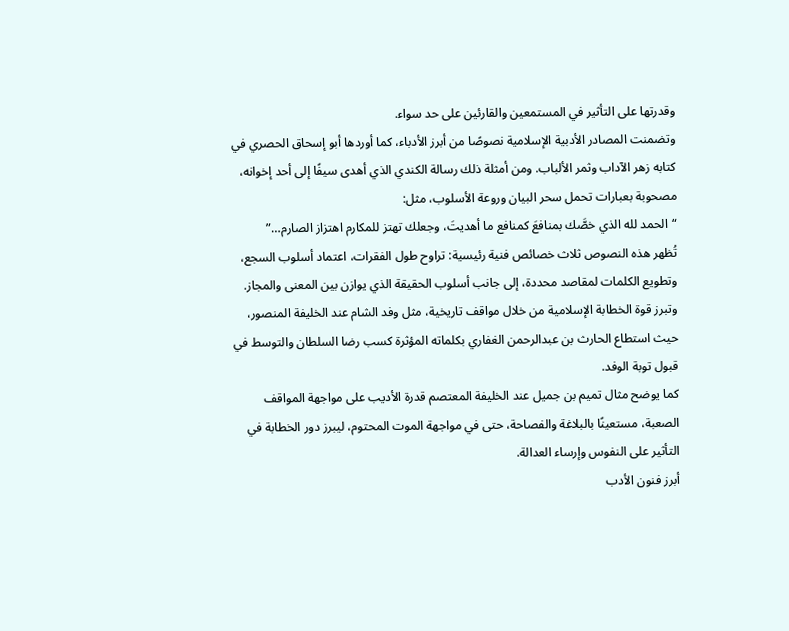وقدرتها على التأثير في المستمعين والقارئين على حد سواء.
وتضمنت المصادر الأدبية الإسلامية نصوصًا من أبرز الأدباء، كما أوردها أبو إسحاق الحصري في كتابه زهر الآداب وثمر الألباب. ومن أمثلة ذلك رسالة الكندي الذي أهدى سيفًا إلى أحد إخوانه، مصحوبة بعبارات تحمل سحر البيان وروعة الأسلوب، مثل:
“الحمد لله الذي خصَّك بمنافعَ كمنافع ما أهديتَ، وجعلك تهتز للمكارم اهتزاز الصارم…”
تُظهر هذه النصوص ثلاث خصائص فنية رئيسية: تراوح طول الفقرات، اعتماد أسلوب السجع، وتطويع الكلمات لمقاصد محددة، إلى جانب أسلوب الحقيقة الذي يوازن بين المعنى والمجاز.
وتبرز قوة الخطابة الإسلامية من خلال مواقف تاريخية، مثل وفد الشام عند الخليفة المنصور، حيث استطاع الحارث بن عبدالرحمن الغفاري بكلماته المؤثرة كسب رضا السلطان والتوسط في قبول توبة الوفد.
كما يوضح مثال تميم بن جميل عند الخليفة المعتصم قدرة الأديب على مواجهة المواقف الصعبة، مستعينًا بالبلاغة والفصاحة، حتى في مواجهة الموت المحتوم، ليبرز دور الخطابة في التأثير على النفوس وإرساء العدالة.
أبرز فنون الأدب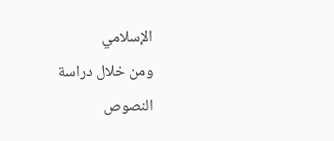الإسلامي
ومن خلال دراسة النصوص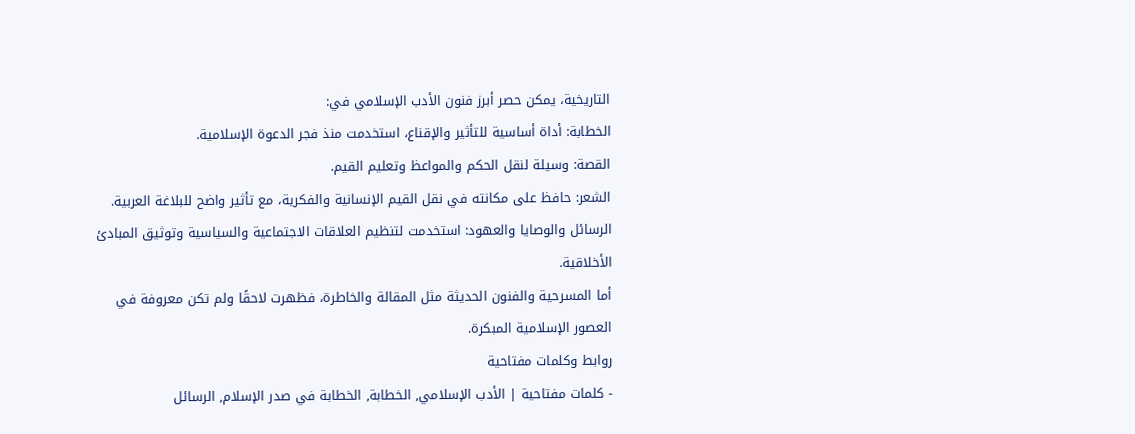التاريخية، يمكن حصر أبرز فنون الأدب الإسلامي في:
الخطابة: أداة أساسية للتأثير والإقناع، استخدمت منذ فجر الدعوة الإسلامية.
القصة: وسيلة لنقل الحكم والمواعظ وتعليم القيم.
الشعر: حافظ على مكانته في نقل القيم الإنسانية والفكرية، مع تأثير واضح للبلاغة العربية.
الرسائل والوصايا والعهود: استخدمت لتنظيم العلاقات الاجتماعية والسياسية وتوثيق المبادئ الأخلاقية.
أما المسرحية والفنون الحديثة مثل المقالة والخاطرة، فظهرت لاحقًا ولم تكن معروفة في العصور الإسلامية المبكرة.
روابط وكلمات مفتاحية
- كلمات مفتاحية | الأدب الإسلامي, الخطابة, الخطابة في صدر الإسلام, الرسائل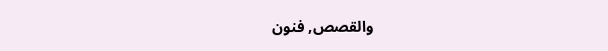والقصص, فنون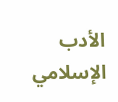الأدب الإسلامي